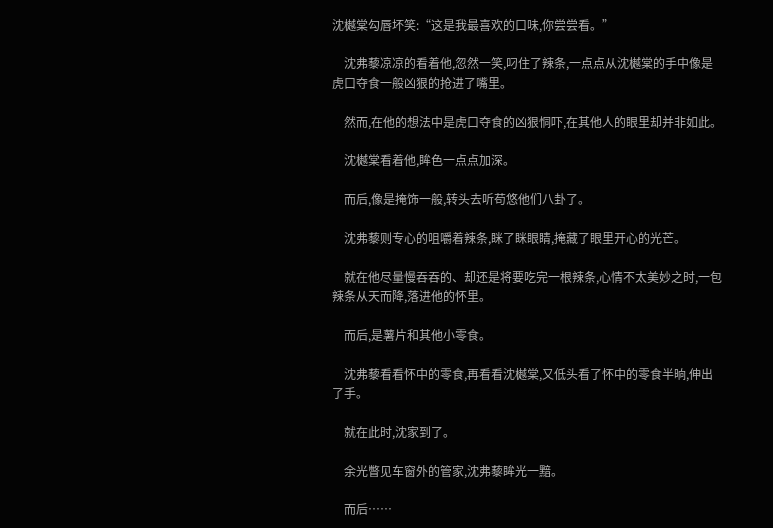沈樾棠勾唇坏笑:“这是我最喜欢的口味,你尝尝看。”

    沈弗藜凉凉的看着他,忽然一笑,叼住了辣条,一点点从沈樾棠的手中像是虎口夺食一般凶狠的抢进了嘴里。

    然而,在他的想法中是虎口夺食的凶狠恫吓,在其他人的眼里却并非如此。

    沈樾棠看着他,眸色一点点加深。

    而后,像是掩饰一般,转头去听苟悠他们八卦了。

    沈弗藜则专心的咀嚼着辣条,眯了眯眼睛,掩藏了眼里开心的光芒。

    就在他尽量慢吞吞的、却还是将要吃完一根辣条,心情不太美妙之时,一包辣条从天而降,落进他的怀里。

    而后,是薯片和其他小零食。

    沈弗藜看看怀中的零食,再看看沈樾棠,又低头看了怀中的零食半晌,伸出了手。

    就在此时,沈家到了。

    余光瞥见车窗外的管家,沈弗藜眸光一黯。

    而后……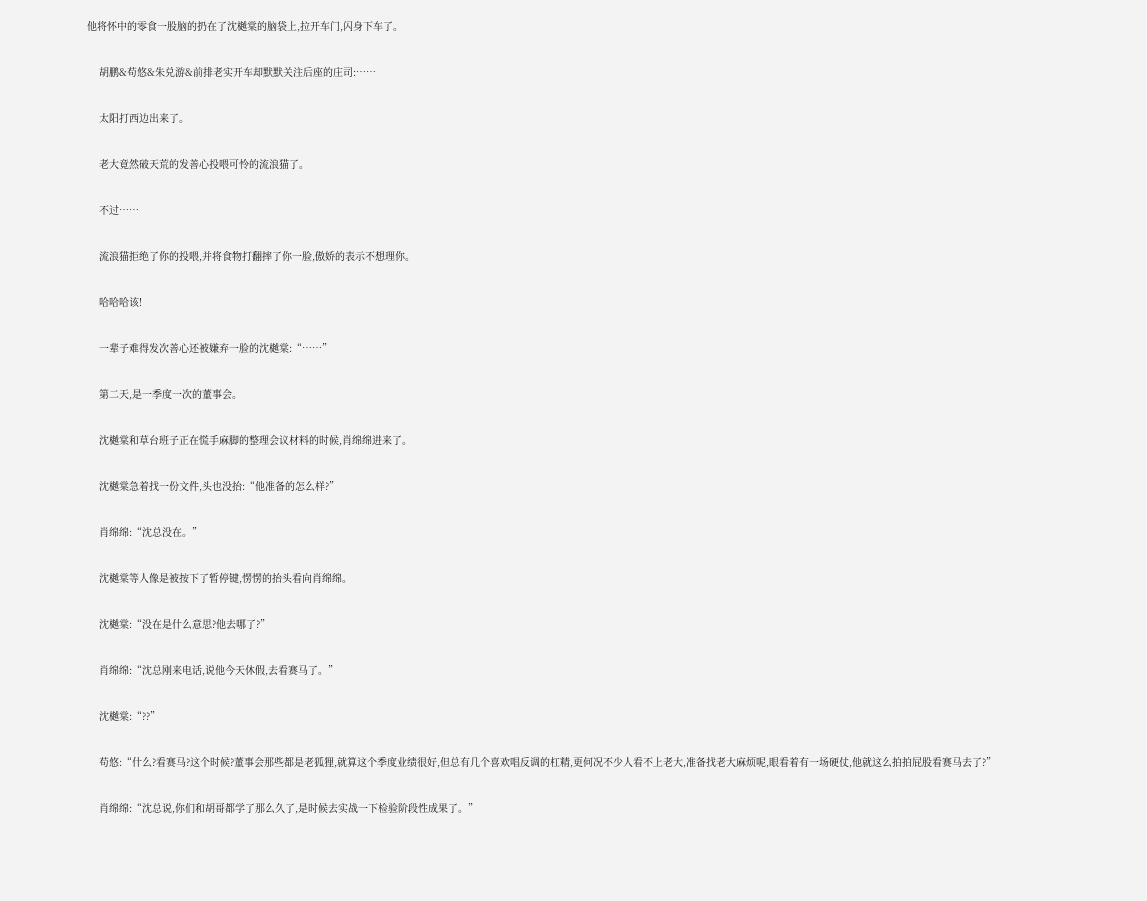他将怀中的零食一股脑的扔在了沈樾棠的脑袋上,拉开车门,闪身下车了。

    胡鹏&苟悠&朱兑游&前排老实开车却默默关注后座的庄司:……

    太阳打西边出来了。

    老大竟然破天荒的发善心投喂可怜的流浪猫了。

    不过……

    流浪猫拒绝了你的投喂,并将食物打翻摔了你一脸,傲娇的表示不想理你。

    哈哈哈该!

    一辈子难得发次善心还被嫌弃一脸的沈樾棠:“……”

    第二天,是一季度一次的董事会。

    沈樾棠和草台班子正在慌手麻脚的整理会议材料的时候,肖绵绵进来了。

    沈樾棠急着找一份文件,头也没抬:“他准备的怎么样?”

    肖绵绵:“沈总没在。”

    沈樾棠等人像是被按下了暂停键,愣愣的抬头看向肖绵绵。

    沈樾棠:“没在是什么意思?他去哪了?”

    肖绵绵:“沈总刚来电话,说他今天休假,去看赛马了。”

    沈樾棠:“??”

    苟悠:“什么?看赛马?这个时候?董事会那些都是老狐狸,就算这个季度业绩很好,但总有几个喜欢唱反调的杠精,更何况不少人看不上老大,准备找老大麻烦呢,眼看着有一场硬仗,他就这么拍拍屁股看赛马去了?”

    肖绵绵:“沈总说,你们和胡哥都学了那么久了,是时候去实战一下检验阶段性成果了。”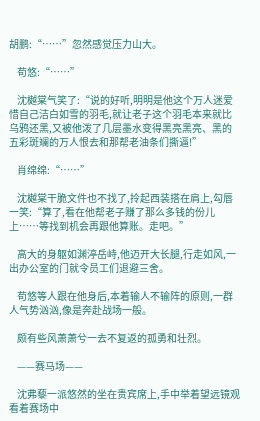胡鹏:“……”忽然感觉压力山大。

    苟悠:“……”

    沈樾棠气笑了:“说的好听,明明是他这个万人迷爱惜自己洁白如雪的羽毛,就让老子这个羽毛本来就比乌鸦还黑,又被他泼了几层墨水变得黑亮黑亮、黑的五彩斑斓的万人恨去和那帮老油条们撕逼!”

    肖绵绵:“……”

    沈樾棠干脆文件也不找了,拎起西装搭在肩上,勾唇一笑:“算了,看在他帮老子赚了那么多钱的份儿上……等找到机会再跟他算账。走吧。”

    高大的身躯如渊渟岳峙,他迈开大长腿,行走如风,一出办公室的门就令员工们退避三舍。

    苟悠等人跟在他身后,本着输人不输阵的原则,一群人气势汹汹,像是奔赴战场一般。

    颇有些风萧萧兮一去不复返的孤勇和壮烈。

    ——赛马场——

    沈弗藜一派悠然的坐在贵宾席上,手中举着望远镜观看着赛场中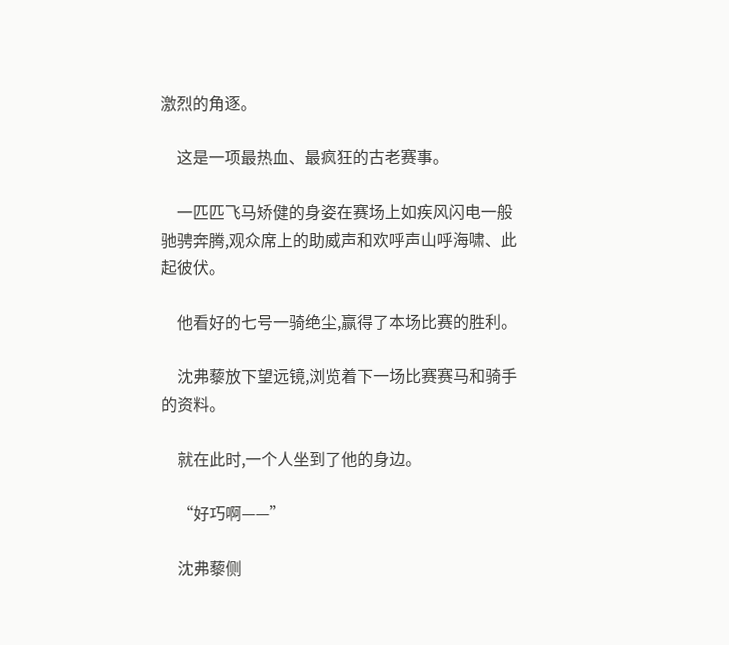激烈的角逐。

    这是一项最热血、最疯狂的古老赛事。

    一匹匹飞马矫健的身姿在赛场上如疾风闪电一般驰骋奔腾,观众席上的助威声和欢呼声山呼海啸、此起彼伏。

    他看好的七号一骑绝尘,赢得了本场比赛的胜利。

    沈弗藜放下望远镜,浏览着下一场比赛赛马和骑手的资料。

    就在此时,一个人坐到了他的身边。

    “好巧啊——”

    沈弗藜侧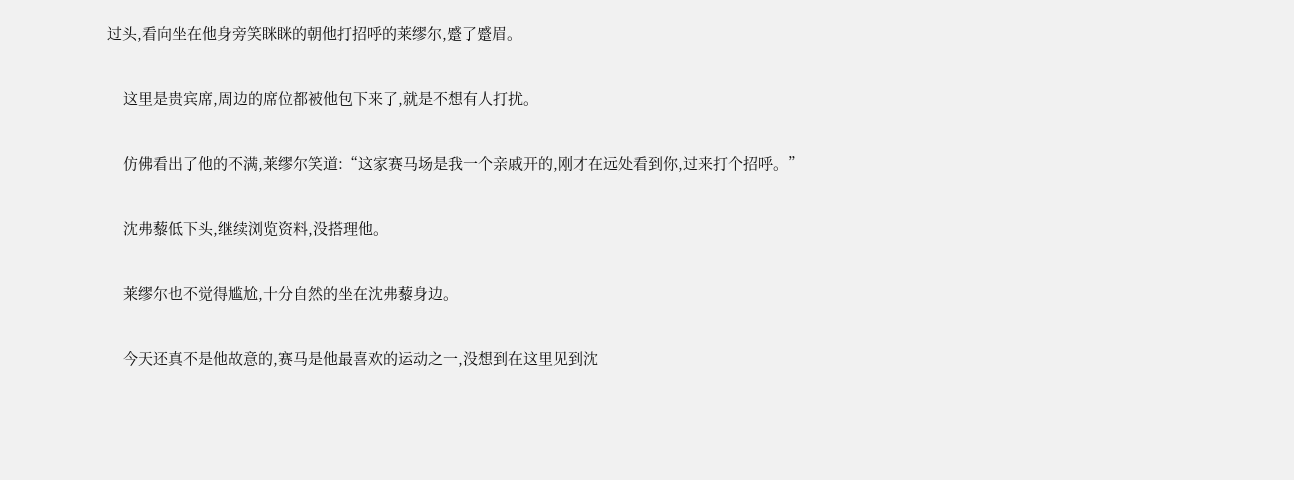过头,看向坐在他身旁笑眯眯的朝他打招呼的莱缪尔,蹙了蹙眉。

    这里是贵宾席,周边的席位都被他包下来了,就是不想有人打扰。

    仿佛看出了他的不满,莱缪尔笑道:“这家赛马场是我一个亲戚开的,刚才在远处看到你,过来打个招呼。”

    沈弗藜低下头,继续浏览资料,没搭理他。

    莱缪尔也不觉得尴尬,十分自然的坐在沈弗藜身边。

    今天还真不是他故意的,赛马是他最喜欢的运动之一,没想到在这里见到沈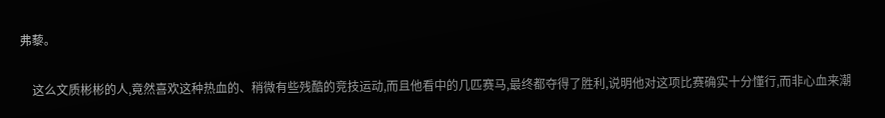弗藜。

    这么文质彬彬的人,竟然喜欢这种热血的、稍微有些残酷的竞技运动,而且他看中的几匹赛马,最终都夺得了胜利,说明他对这项比赛确实十分懂行,而非心血来潮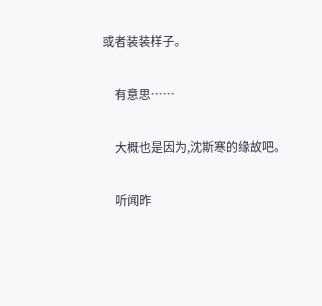或者装装样子。

    有意思……

    大概也是因为,沈斯寒的缘故吧。

    听闻昨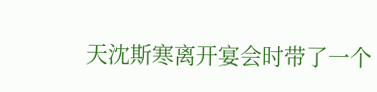天沈斯寒离开宴会时带了一个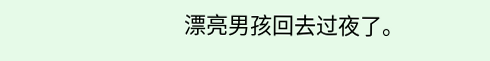漂亮男孩回去过夜了。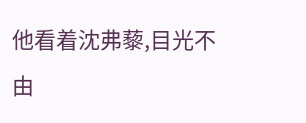他看着沈弗藜,目光不由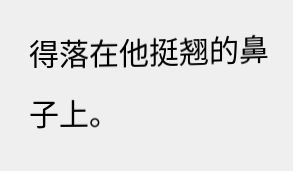得落在他挺翘的鼻子上。